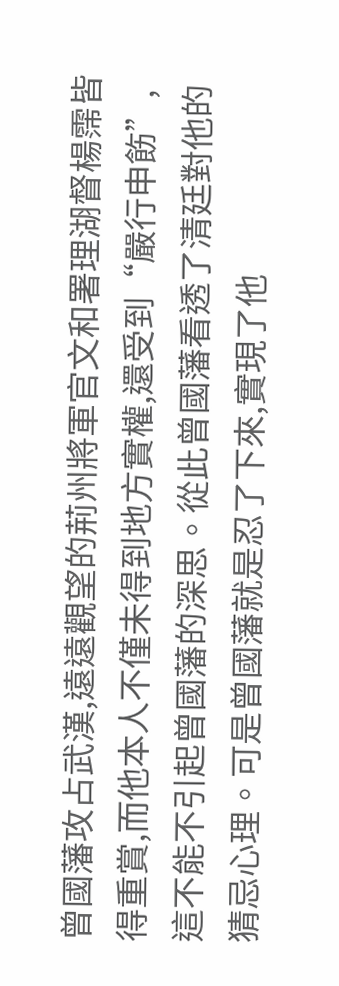曾國藩攻占武漢,遠遠觀望的荊州將軍官文和署理湖督楊霈皆得重賞,而他本人不僅未得到地方實權,還受到“嚴行申飭”,這不能不引起曾國藩的深思。從此曾國藩看透了清廷對他的猜忌心理。可是曾國藩就是忍了下來,實現了他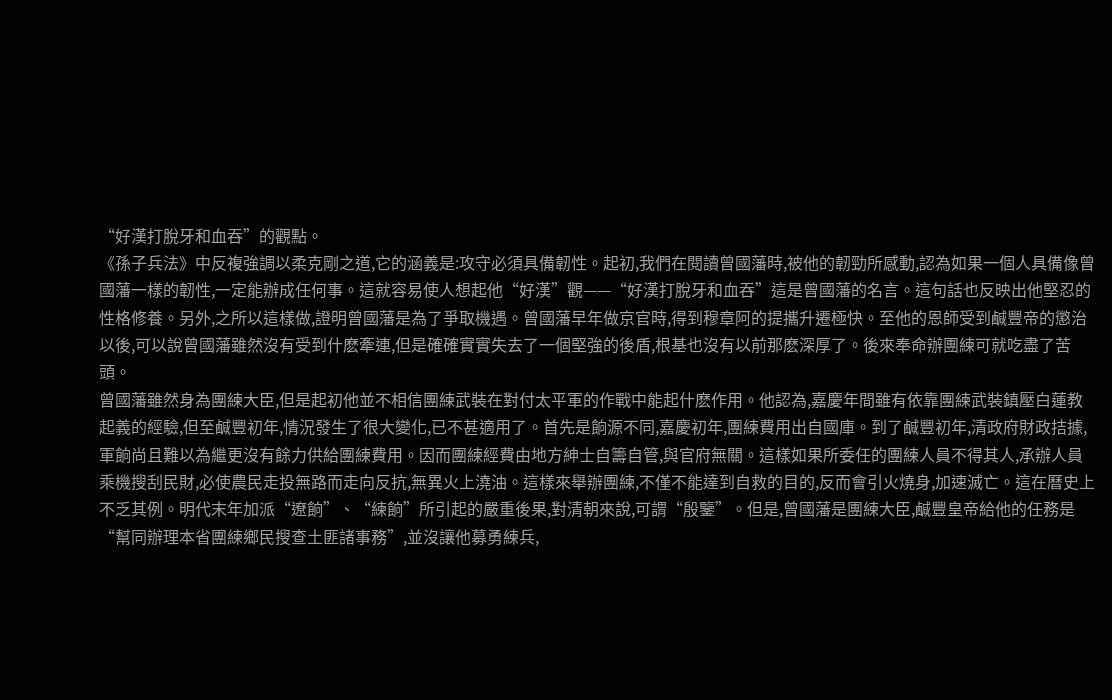“好漢打脫牙和血吞”的觀點。
《孫子兵法》中反複強調以柔克剛之道,它的涵義是:攻守必須具備韌性。起初,我們在閱讀曾國藩時,被他的韌勁所感動,認為如果一個人具備像曾國藩一樣的韌性,一定能辦成任何事。這就容易使人想起他“好漢”觀——“好漢打脫牙和血吞”這是曾國藩的名言。這句話也反映出他堅忍的性格修養。另外,之所以這樣做,證明曾國藩是為了爭取機遇。曾國藩早年做京官時,得到穆章阿的提攜升遷極快。至他的恩師受到鹹豐帝的懲治以後,可以說曾國藩雖然沒有受到什麽牽連,但是確確實實失去了一個堅強的後盾,根基也沒有以前那麽深厚了。後來奉命辦團練可就吃盡了苦頭。
曾國藩雖然身為團練大臣,但是起初他並不相信團練武裝在對付太平軍的作戰中能起什麽作用。他認為,嘉慶年間雖有依靠團練武裝鎮壓白蓮教起義的經驗,但至鹹豐初年,情況發生了很大變化,已不甚適用了。首先是餉源不同,嘉慶初年,團練費用出自國庫。到了鹹豐初年,清政府財政拮據,軍餉尚且難以為繼更沒有餘力供給團練費用。因而團練經費由地方紳士自籌自管,與官府無關。這樣如果所委任的團練人員不得其人,承辦人員乘機搜刮民財,必使農民走投無路而走向反抗,無異火上澆油。這樣來舉辦團練,不僅不能達到自救的目的,反而會引火燒身,加速滅亡。這在曆史上不乏其例。明代末年加派“遼餉”、“練餉”所引起的嚴重後果,對清朝來說,可謂“殷鑒”。但是,曾國藩是團練大臣,鹹豐皇帝給他的任務是“幫同辦理本省團練鄉民搜查土匪諸事務”,並沒讓他募勇練兵,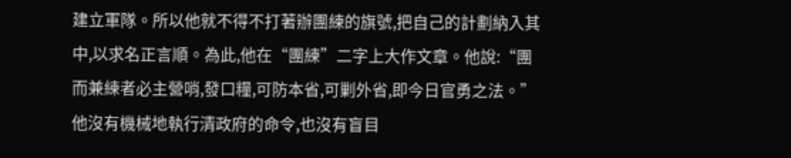建立軍隊。所以他就不得不打著辦團練的旗號,把自己的計劃納入其中,以求名正言順。為此,他在“團練”二字上大作文章。他說:“團而兼練者必主營哨,發口糧,可防本省,可剿外省,即今日官勇之法。”他沒有機械地執行清政府的命令,也沒有盲目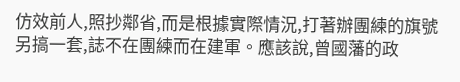仿效前人,照抄鄰省,而是根據實際情況,打著辦團練的旗號另搞一套,誌不在團練而在建軍。應該說,曾國藩的政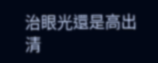治眼光還是高出清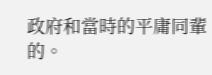政府和當時的平庸同輩的。